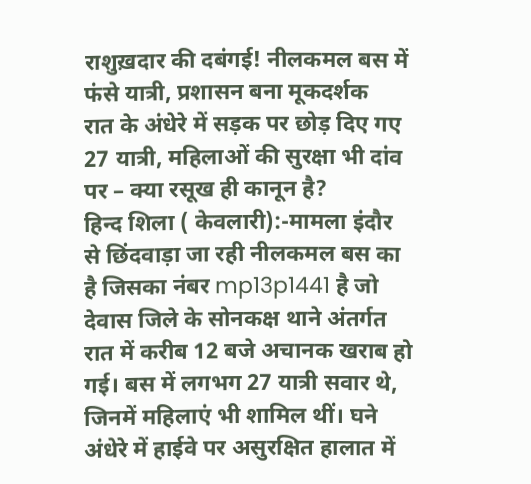राशुख़दार की दबंगई! नीलकमल बस में फंसे यात्री, प्रशासन बना मूकदर्शक
रात के अंधेरे में सड़क पर छोड़ दिए गए 27 यात्री, महिलाओं की सुरक्षा भी दांव पर – क्या रसूख ही कानून है?
हिन्द शिला ( केवलारी):-मामला इंदौर से छिंदवाड़ा जा रही नीलकमल बस का है जिसका नंबर mp13p1441 है जो देवास जिले के सोनकक्ष थाने अंतर्गत रात में करीब 12 बजे अचानक खराब हो गई। बस में लगभग 27 यात्री सवार थे, जिनमें महिलाएं भी शामिल थीं। घने अंधेरे में हाईवे पर असुरक्षित हालात में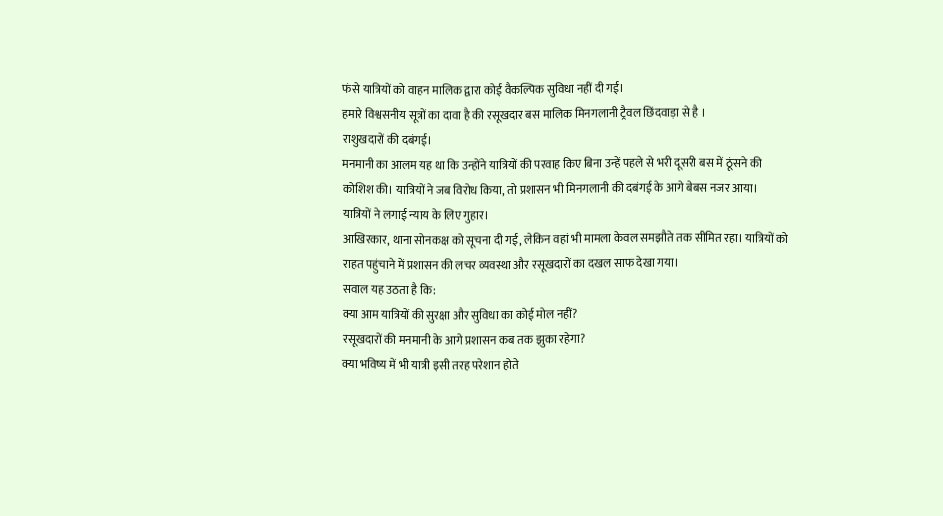फंसे यात्रियों को वाहन मालिक द्वारा कोई वैकल्पिक सुविधा नहीं दी गई।
हमारे विश्वसनीय सूत्रों का दावा है की रसूखदार बस मालिक मिनगलानी ट्रैवल छिंदवाड़ा से है ।
राशुखदारों की दबंगई।
मनमानी का आलम यह था कि उन्होंने यात्रियों की परवाह किए बिना उन्हें पहले से भरी दूसरी बस में ठूंसने की कोशिश की। यात्रियों ने जब विरोध किया, तो प्रशासन भी मिनगलानी की दबंगई के आगे बेबस नजर आया।
यात्रियों ने लगाई न्याय के लिए गुहार।
आखिरकार, थाना सोनकक्ष को सूचना दी गई, लेकिन वहां भी मामला केवल समझौते तक सीमित रहा। यात्रियों को राहत पहुंचाने में प्रशासन की लचर व्यवस्था और रसूखदारों का दखल साफ देखा गया।
सवाल यह उठता है कि:
क्या आम यात्रियों की सुरक्षा और सुविधा का कोई मोल नहीं?
रसूखदारों की मनमानी के आगे प्रशासन कब तक झुका रहेगा?
क्या भविष्य में भी यात्री इसी तरह परेशान होते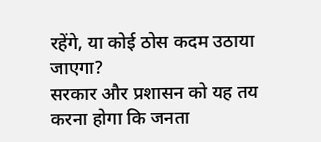रहेंगे, या कोई ठोस कदम उठाया जाएगा?
सरकार और प्रशासन को यह तय करना होगा कि जनता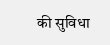की सुविधा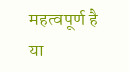महत्वपूर्ण है या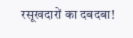रसूखदारों का दबदबा!